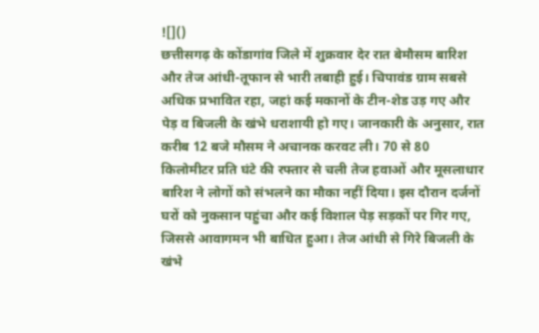![]()
छत्तीसगढ़ के कोंडागांव जिले में शुक्रवार देर रात बेमौसम बारिश और तेज आंधी-तूफान से भारी तबाही हुई। चिपावंड ग्राम सबसे अधिक प्रभावित रहा, जहां कई मकानों के टीन-शेड उड़ गए और पेड़ व बिजली के खंभे धराशायी हो गए। जानकारी के अनुसार, रात करीब 12 बजे मौसम ने अचानक करवट ली। 70 से 80 किलोमीटर प्रति घंटे की रफ्तार से चली तेज हवाओं और मूसलाधार बारिश ने लोगों को संभलने का मौका नहीं दिया। इस दौरान दर्जनों घरों को नुकसान पहुंचा और कई विशाल पेड़ सड़कों पर गिर गए, जिससे आवागमन भी बाधित हुआ। तेज आंधी से गिरे बिजली के खंभे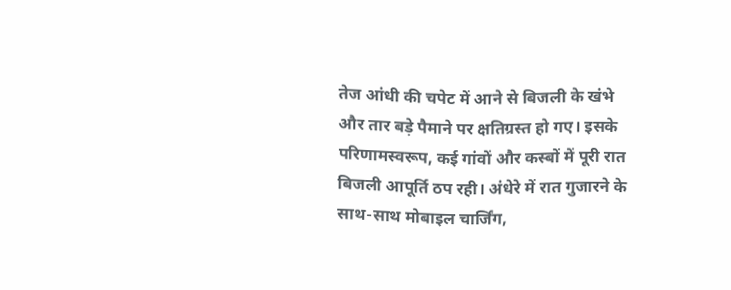तेज आंधी की चपेट में आने से बिजली के खंभे और तार बड़े पैमाने पर क्षतिग्रस्त हो गए। इसके परिणामस्वरूप, कई गांवों और कस्बों में पूरी रात बिजली आपूर्ति ठप रही। अंधेरे में रात गुजारने के साथ-साथ मोबाइल चार्जिंग,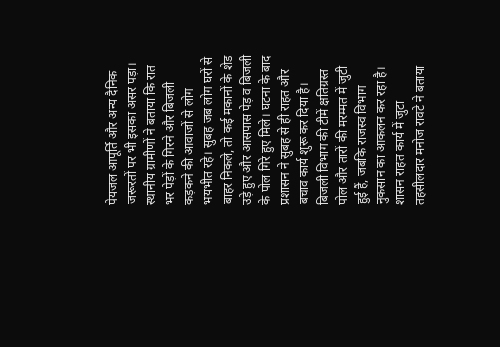पेयजल आपूर्ति और अन्य दैनिक जरूरतों पर भी इसका असर पड़ा। स्थानीय ग्रामीणों ने बताया कि रात भर पेड़ों के गिरने और बिजली कड़कने की आवाजों से लोग भयभीत रहे। सुबह जब लोग घरों से बाहर निकले, तो कई मकानों के शेड उड़े हुए और आसपास पेड़ व बिजली के पोल गिरे हुए मिले। घटना के बाद प्रशासन ने सुबह से ही राहत और बचाव कार्य शुरू कर दिया है। बिजली विभाग की टीमें क्षतिग्रस्त पोल और तारों की मरम्मत में जुटी हुई हैं, जबकि राजस्व विभाग नुकसान का आकलन कर रहा है। शासन राहत कार्य में जुटा तहसीलदार मनोज रावटे ने बताया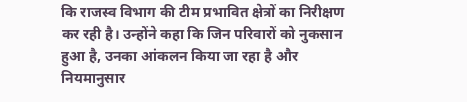कि राजस्व विभाग की टीम प्रभावित क्षेत्रों का निरीक्षण कर रही है। उन्होंने कहा कि जिन परिवारों को नुकसान हुआ है, उनका आंकलन किया जा रहा है और नियमानुसार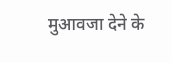मुआवजा देने के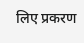लिए प्रकरण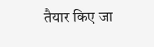तैयार किए जा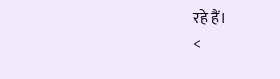रहे हैं।
<